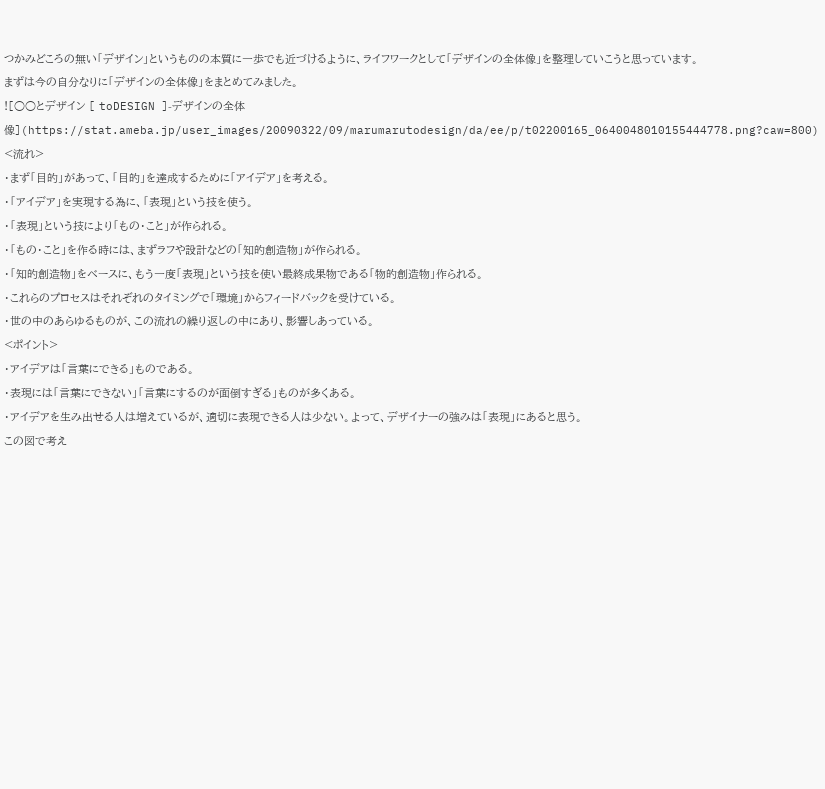つかみどころの無い「デザイン」というものの本質に一歩でも近づけるように、ライフワークとして「デザインの全体像」を整理していこうと思っています。
まずは今の自分なりに「デザインの全体像」をまとめてみました。
![○○とデザイン [ toDESIGN ]-デザインの全体像](https://stat.ameba.jp/user_images/20090322/09/marumarutodesign/da/ee/p/t02200165_0640048010155444778.png?caw=800)
<流れ>
・まず「目的」があって、「目的」を達成するために「アイデア」を考える。
・「アイデア」を実現する為に、「表現」という技を使う。
・「表現」という技により「もの・こと」が作られる。
・「もの・こと」を作る時には、まずラフや設計などの「知的創造物」が作られる。
・「知的創造物」をベースに、もう一度「表現」という技を使い最終成果物である「物的創造物」作られる。
・これらのプロセスはそれぞれのタイミングで「環境」からフィードバックを受けている。
・世の中のあらゆるものが、この流れの繰り返しの中にあり、影響しあっている。
<ポイント>
・アイデアは「言葉にできる」ものである。
・表現には「言葉にできない」「言葉にするのが面倒すぎる」ものが多くある。
・アイデアを生み出せる人は増えているが、適切に表現できる人は少ない。よって、デザイナーの強みは「表現」にあると思う。
この図で考え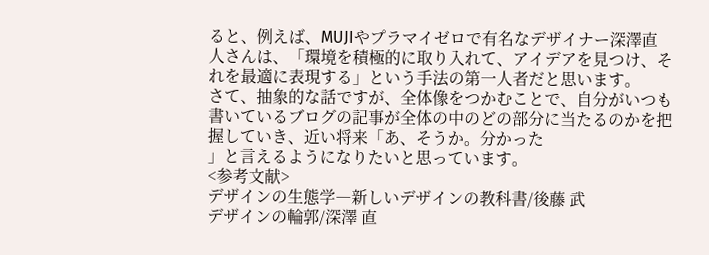ると、例えば、MUJIやプラマイゼロで有名なデザイナー深澤直人さんは、「環境を積極的に取り入れて、アイデアを見つけ、それを最適に表現する」という手法の第一人者だと思います。
さて、抽象的な話ですが、全体像をつかむことで、自分がいつも書いているブログの記事が全体の中のどの部分に当たるのかを把握していき、近い将来「あ、そうか。分かった
」と言えるようになりたいと思っています。
<参考文献>
デザインの生態学―新しいデザインの教科書/後藤 武
デザインの輪郭/深澤 直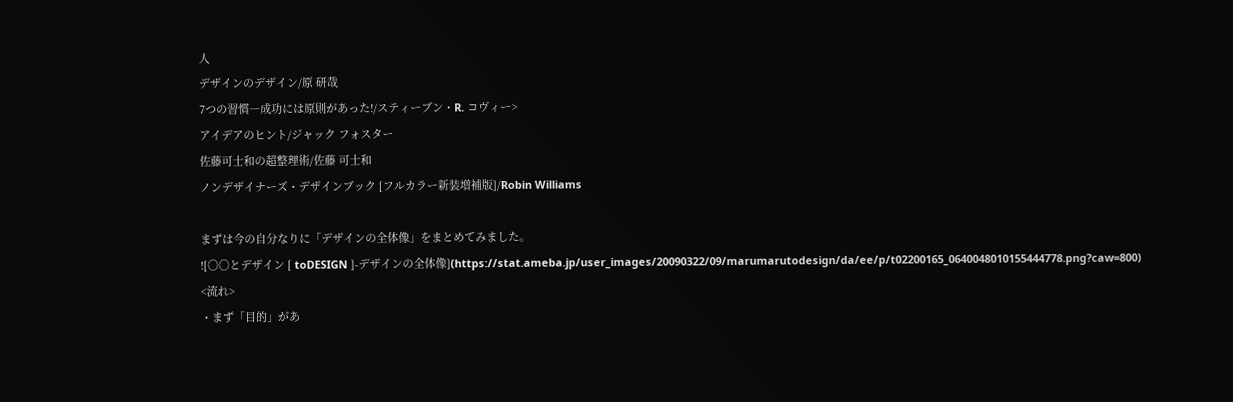人
デザインのデザイン/原 研哉
7つの習慣―成功には原則があった!/スティーブン・R. コヴィー>
アイデアのヒント/ジャック フォスター
佐藤可士和の超整理術/佐藤 可士和
ノンデザイナーズ・デザインブック [フルカラー新装増補版]/Robin Williams

まずは今の自分なりに「デザインの全体像」をまとめてみました。
![○○とデザイン [ toDESIGN ]-デザインの全体像](https://stat.ameba.jp/user_images/20090322/09/marumarutodesign/da/ee/p/t02200165_0640048010155444778.png?caw=800)
<流れ>
・まず「目的」があ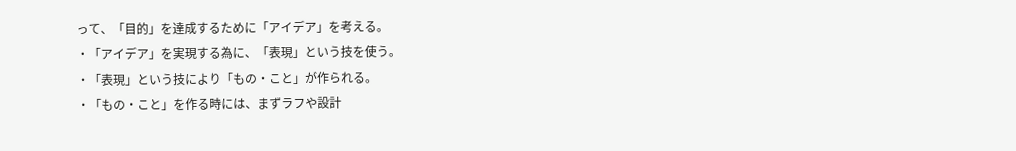って、「目的」を達成するために「アイデア」を考える。
・「アイデア」を実現する為に、「表現」という技を使う。
・「表現」という技により「もの・こと」が作られる。
・「もの・こと」を作る時には、まずラフや設計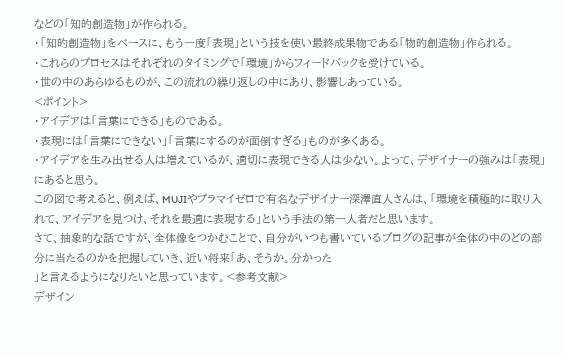などの「知的創造物」が作られる。
・「知的創造物」をベースに、もう一度「表現」という技を使い最終成果物である「物的創造物」作られる。
・これらのプロセスはそれぞれのタイミングで「環境」からフィードバックを受けている。
・世の中のあらゆるものが、この流れの繰り返しの中にあり、影響しあっている。
<ポイント>
・アイデアは「言葉にできる」ものである。
・表現には「言葉にできない」「言葉にするのが面倒すぎる」ものが多くある。
・アイデアを生み出せる人は増えているが、適切に表現できる人は少ない。よって、デザイナーの強みは「表現」にあると思う。
この図で考えると、例えば、MUJIやプラマイゼロで有名なデザイナー深澤直人さんは、「環境を積極的に取り入れて、アイデアを見つけ、それを最適に表現する」という手法の第一人者だと思います。
さて、抽象的な話ですが、全体像をつかむことで、自分がいつも書いているブログの記事が全体の中のどの部分に当たるのかを把握していき、近い将来「あ、そうか。分かった
」と言えるようになりたいと思っています。<参考文献>
デザイン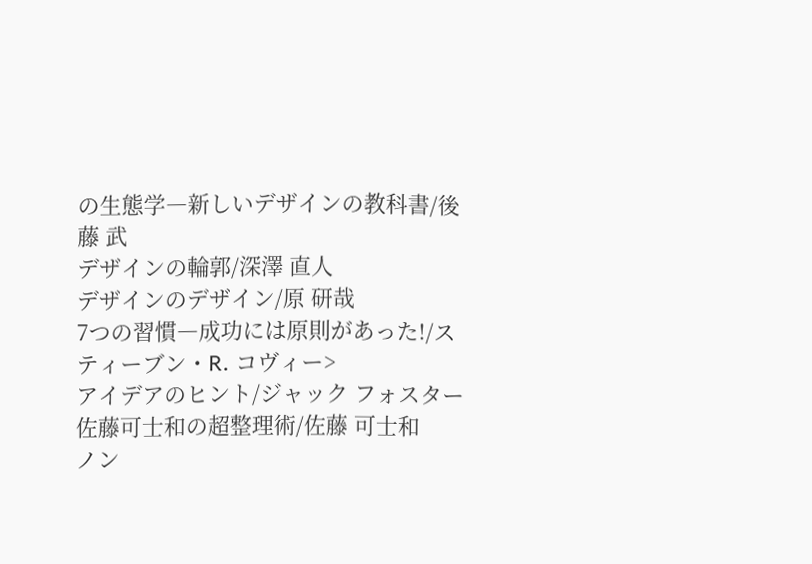の生態学―新しいデザインの教科書/後藤 武
デザインの輪郭/深澤 直人
デザインのデザイン/原 研哉
7つの習慣―成功には原則があった!/スティーブン・R. コヴィー>
アイデアのヒント/ジャック フォスター
佐藤可士和の超整理術/佐藤 可士和
ノン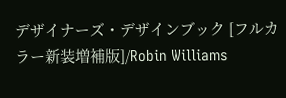デザイナーズ・デザインブック [フルカラー新装増補版]/Robin Williams